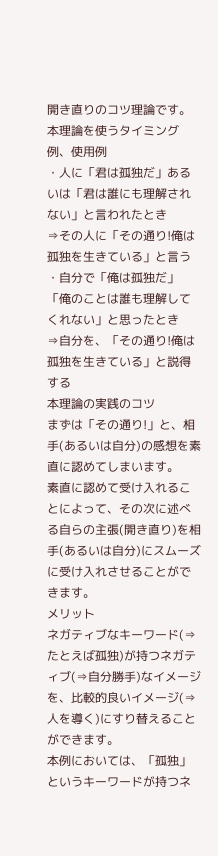開き直りのコツ理論です。
本理論を使うタイミング例、使用例
・人に「君は孤独だ」あるいは「君は誰にも理解されない」と言われたとき
⇒その人に「その通り!俺は孤独を生きている」と言う
・自分で「俺は孤独だ」「俺のことは誰も理解してくれない」と思ったとき
⇒自分を、「その通り!俺は孤独を生きている」と説得する
本理論の実践のコツ
まずは「その通り!」と、相手(あるいは自分)の感想を素直に認めてしまいます。
素直に認めて受け入れることによって、その次に述べる自らの主張(開き直り)を相手(あるいは自分)にスムーズに受け入れさせることができます。
メリット
ネガティブなキーワード(⇒たとえば孤独)が持つネガティブ(⇒自分勝手)なイメージを、比較的良いイメージ(⇒人を導く)にすり替えることができます。
本例においては、「孤独」というキーワードが持つネ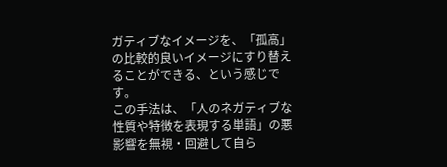ガティブなイメージを、「孤高」の比較的良いイメージにすり替えることができる、という感じです。
この手法は、「人のネガティブな性質や特徴を表現する単語」の悪影響を無視・回避して自ら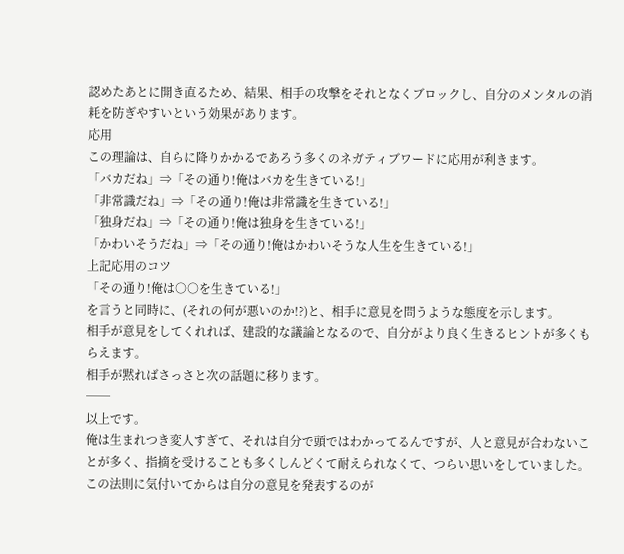認めたあとに開き直るため、結果、相手の攻撃をそれとなくブロックし、自分のメンタルの消耗を防ぎやすいという効果があります。
応用
この理論は、自らに降りかかるであろう多くのネガティブワードに応用が利きます。
「バカだね」⇒「その通り!俺はバカを生きている!」
「非常識だね」⇒「その通り!俺は非常識を生きている!」
「独身だね」⇒「その通り!俺は独身を生きている!」
「かわいそうだね」⇒「その通り!俺はかわいそうな人生を生きている!」
上記応用のコツ
「その通り!俺は○○を生きている!」
を言うと同時に、(それの何が悪いのか!?)と、相手に意見を問うような態度を示します。
相手が意見をしてくれれば、建設的な議論となるので、自分がより良く生きるヒントが多くもらえます。
相手が黙ればさっさと次の話題に移ります。
──
以上です。
俺は生まれつき変人すぎて、それは自分で頭ではわかってるんですが、人と意見が合わないことが多く、指摘を受けることも多くしんどくて耐えられなくて、つらい思いをしていました。
この法則に気付いてからは自分の意見を発表するのが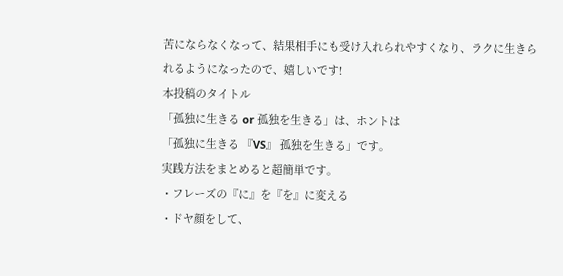苦にならなくなって、結果相手にも受け入れられやすくなり、ラクに生きられるようになったので、嬉しいです!
本投稿のタイトル
「孤独に生きる or 孤独を生きる」は、ホントは
「孤独に生きる 『VS』 孤独を生きる」です。
実践方法をまとめると超簡単です。
・フレーズの『に』を『を』に変える
・ドヤ顔をして、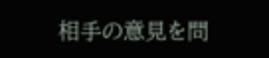相手の意見を問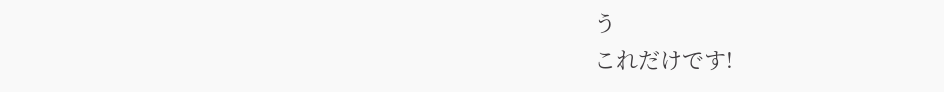う
これだけです!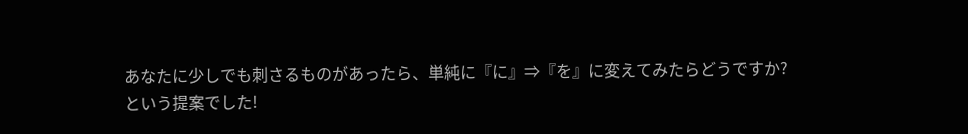あなたに少しでも刺さるものがあったら、単純に『に』⇒『を』に変えてみたらどうですか?
という提案でした!